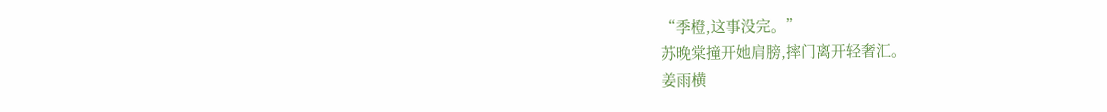“季橙,这事没完。”
苏晚棠撞开她肩膀,摔门离开轻奢汇。
姜雨横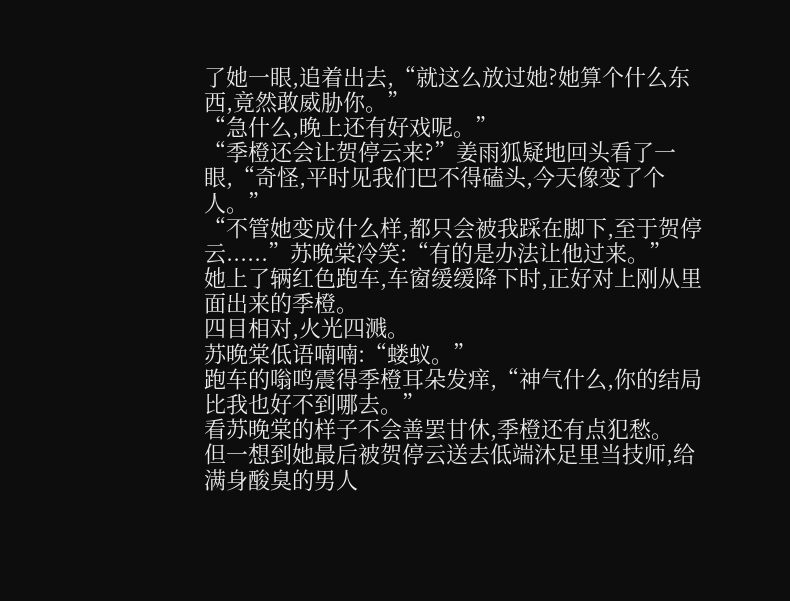了她一眼,追着出去,“就这么放过她?她算个什么东西,竟然敢威胁你。”
“急什么,晚上还有好戏呢。”
“季橙还会让贺停云来?”姜雨狐疑地回头看了一眼,“奇怪,平时见我们巴不得磕头,今天像变了个人。”
“不管她变成什么样,都只会被我踩在脚下,至于贺停云......”苏晚棠冷笑:“有的是办法让他过来。”
她上了辆红色跑车,车窗缓缓降下时,正好对上刚从里面出来的季橙。
四目相对,火光四溅。
苏晚棠低语喃喃:“蝼蚁。”
跑车的嗡鸣震得季橙耳朵发痒,“神气什么,你的结局比我也好不到哪去。”
看苏晚棠的样子不会善罢甘休,季橙还有点犯愁。
但一想到她最后被贺停云送去低端沐足里当技师,给满身酸臭的男人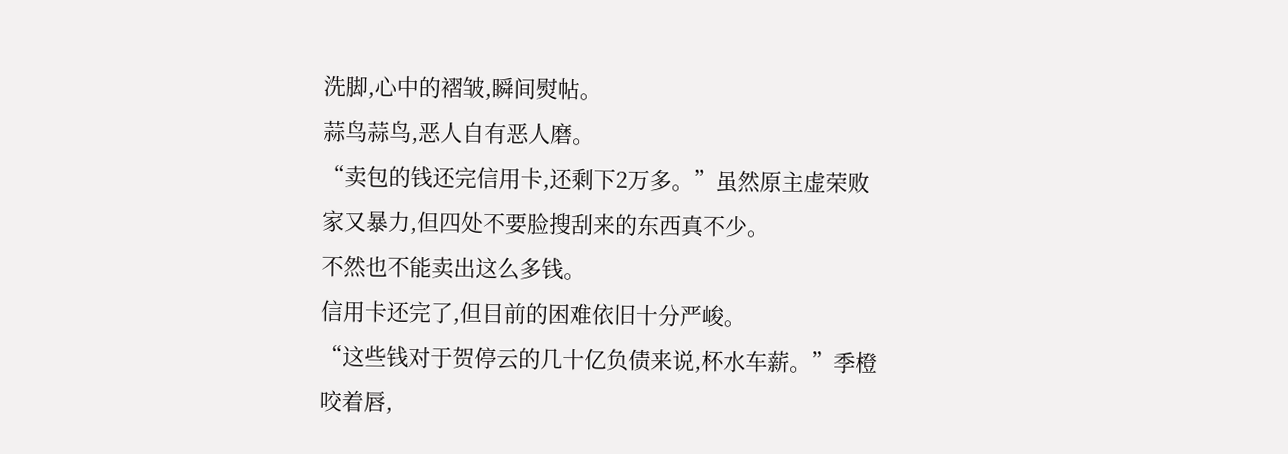洗脚,心中的褶皱,瞬间熨帖。
蒜鸟蒜鸟,恶人自有恶人磨。
“卖包的钱还完信用卡,还剩下2万多。”虽然原主虚荣败家又暴力,但四处不要脸搜刮来的东西真不少。
不然也不能卖出这么多钱。
信用卡还完了,但目前的困难依旧十分严峻。
“这些钱对于贺停云的几十亿负债来说,杯水车薪。”季橙咬着唇,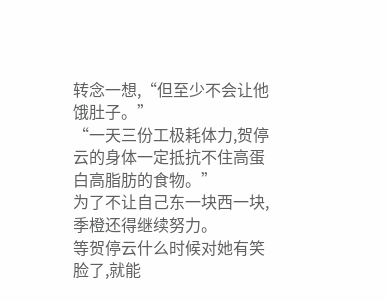转念一想,“但至少不会让他饿肚子。”
“一天三份工极耗体力,贺停云的身体一定抵抗不住高蛋白高脂肪的食物。”
为了不让自己东一块西一块,季橙还得继续努力。
等贺停云什么时候对她有笑脸了,就能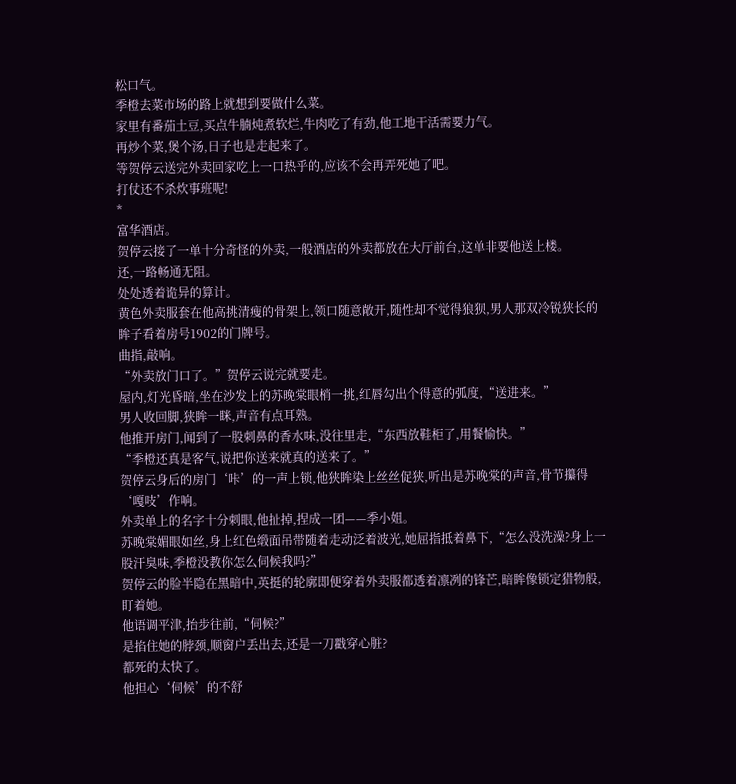松口气。
季橙去菜市场的路上就想到要做什么菜。
家里有番茄土豆,买点牛腩炖煮软烂,牛肉吃了有劲,他工地干活需要力气。
再炒个菜,煲个汤,日子也是走起来了。
等贺停云送完外卖回家吃上一口热乎的,应该不会再弄死她了吧。
打仗还不杀炊事班呢!
*
富华酒店。
贺停云接了一单十分奇怪的外卖,一般酒店的外卖都放在大厅前台,这单非要他送上楼。
还,一路畅通无阻。
处处透着诡异的算计。
黄色外卖服套在他高挑清瘦的骨架上,领口随意敞开,随性却不觉得狼狈,男人那双冷锐狭长的眸子看着房号1902的门牌号。
曲指,敲响。
“外卖放门口了。”贺停云说完就要走。
屋内,灯光昏暗,坐在沙发上的苏晚棠眼梢一挑,红唇勾出个得意的弧度,“送进来。”
男人收回脚,狭眸一眯,声音有点耳熟。
他推开房门,闻到了一股刺鼻的香水味,没往里走,“东西放鞋柜了,用餐愉快。”
“季橙还真是客气,说把你送来就真的送来了。”
贺停云身后的房门‘咔’的一声上锁,他狭眸染上丝丝促狭,听出是苏晚棠的声音,骨节攥得‘嘎吱’作响。
外卖单上的名字十分刺眼,他扯掉,捏成一团——季小姐。
苏晚棠媚眼如丝,身上红色缎面吊带随着走动泛着波光,她屈指抵着鼻下,“怎么没洗澡?身上一股汗臭味,季橙没教你怎么伺候我吗?”
贺停云的脸半隐在黑暗中,英挺的轮廓即便穿着外卖服都透着凛冽的锋芒,暗眸像锁定猎物般,盯着她。
他语调平津,抬步往前,“伺候?”
是掐住她的脖颈,顺窗户丢出去,还是一刀戳穿心脏?
都死的太快了。
他担心‘伺候’的不舒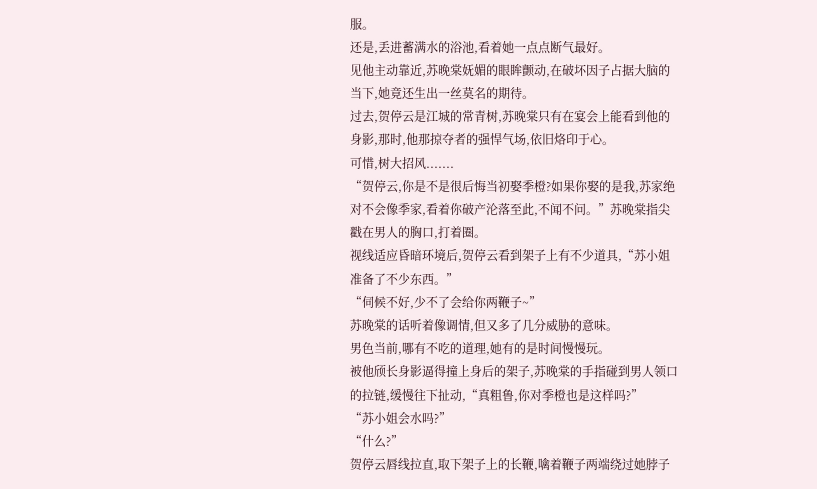服。
还是,丢进蓄满水的浴池,看着她一点点断气最好。
见他主动靠近,苏晚棠妩媚的眼眸颤动,在破坏因子占据大脑的当下,她竟还生出一丝莫名的期待。
过去,贺停云是江城的常青树,苏晚棠只有在宴会上能看到他的身影,那时,他那掠夺者的强悍气场,依旧烙印于心。
可惜,树大招风.......
“贺停云,你是不是很后悔当初娶季橙?如果你娶的是我,苏家绝对不会像季家,看着你破产沦落至此,不闻不问。”苏晚棠指尖戳在男人的胸口,打着圈。
视线适应昏暗环境后,贺停云看到架子上有不少道具,“苏小姐准备了不少东西。”
“伺候不好,少不了会给你两鞭子~”
苏晚棠的话听着像调情,但又多了几分威胁的意味。
男色当前,哪有不吃的道理,她有的是时间慢慢玩。
被他颀长身影逼得撞上身后的架子,苏晚棠的手指碰到男人领口的拉链,缓慢往下扯动,“真粗鲁,你对季橙也是这样吗?”
“苏小姐会水吗?”
“什么?”
贺停云唇线拉直,取下架子上的长鞭,噙着鞭子两端绕过她脖子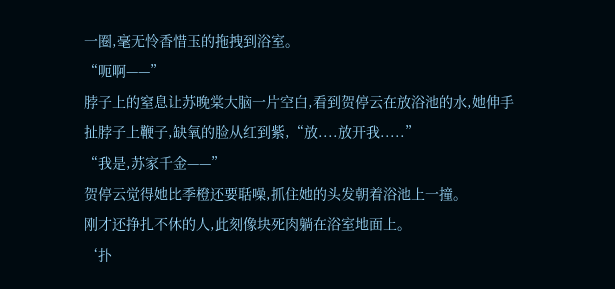一圈,毫无怜香惜玉的拖拽到浴室。
“呃啊——”
脖子上的窒息让苏晚棠大脑一片空白,看到贺停云在放浴池的水,她伸手扯脖子上鞭子,缺氧的脸从红到紫,“放....放开我.....”
“我是,苏家千金——”
贺停云觉得她比季橙还要聒噪,抓住她的头发朝着浴池上一撞。
刚才还挣扎不休的人,此刻像块死肉躺在浴室地面上。
‘扑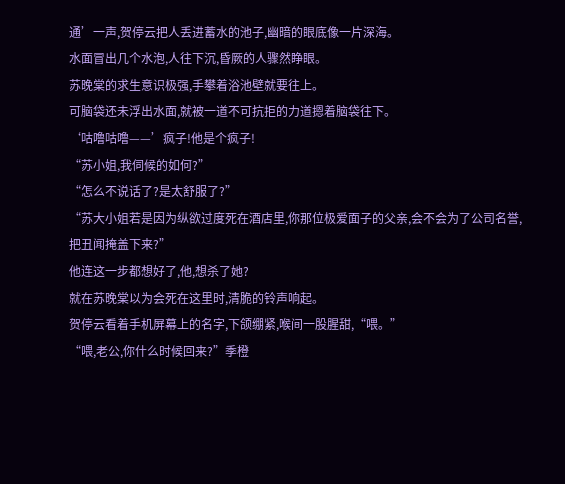通’一声,贺停云把人丢进蓄水的池子,幽暗的眼底像一片深海。
水面冒出几个水泡,人往下沉,昏厥的人骤然睁眼。
苏晚棠的求生意识极强,手攀着浴池壁就要往上。
可脑袋还未浮出水面,就被一道不可抗拒的力道摁着脑袋往下。
‘咕噜咕噜——’疯子!他是个疯子!
“苏小姐,我伺候的如何?”
“怎么不说话了?是太舒服了?”
“苏大小姐若是因为纵欲过度死在酒店里,你那位极爱面子的父亲,会不会为了公司名誉,把丑闻掩盖下来?”
他连这一步都想好了,他,想杀了她?
就在苏晚棠以为会死在这里时,清脆的铃声响起。
贺停云看着手机屏幕上的名字,下颌绷紧,喉间一股腥甜,“喂。”
“喂,老公,你什么时候回来?”季橙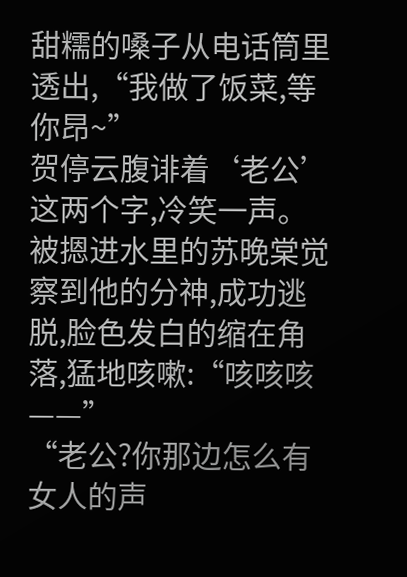甜糯的嗓子从电话筒里透出,“我做了饭菜,等你昂~”
贺停云腹诽着‘老公’这两个字,冷笑一声。
被摁进水里的苏晚棠觉察到他的分神,成功逃脱,脸色发白的缩在角落,猛地咳嗽:“咳咳咳——”
“老公?你那边怎么有女人的声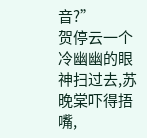音?”
贺停云一个冷幽幽的眼神扫过去,苏晚棠吓得捂嘴,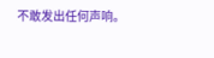不敢发出任何声响。